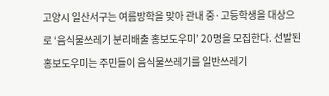고양시 일산서구는 여름방학을 맞아 관내 중·고등학생을 대상으로 ‘음식물쓰레기 분리배출 홍보도우미’ 20명을 모집한다. 선발된 홍보도우미는 주민들이 음식물쓰레기를 일반쓰레기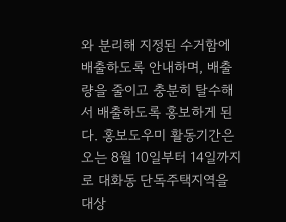와 분리해 지정된 수거함에 배출하도록 안내하며, 배출량을 줄이고 충분히 탈수해서 배출하도록 홍보하게 된다. 홍보도우미 활동기간은 오는 8월 10일부터 14일까지로 대화동 단독주택지역을 대상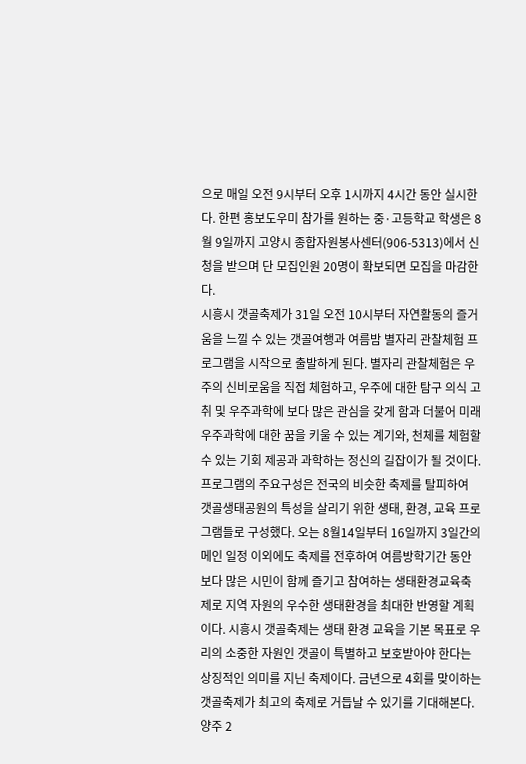으로 매일 오전 9시부터 오후 1시까지 4시간 동안 실시한다. 한편 홍보도우미 참가를 원하는 중·고등학교 학생은 8월 9일까지 고양시 종합자원봉사센터(906-5313)에서 신청을 받으며 단 모집인원 20명이 확보되면 모집을 마감한다.
시흥시 갯골축제가 31일 오전 10시부터 자연활동의 즐거움을 느낄 수 있는 갯골여행과 여름밤 별자리 관찰체험 프로그램을 시작으로 출발하게 된다. 별자리 관찰체험은 우주의 신비로움을 직접 체험하고, 우주에 대한 탐구 의식 고취 및 우주과학에 보다 많은 관심을 갖게 함과 더불어 미래 우주과학에 대한 꿈을 키울 수 있는 계기와, 천체를 체험할 수 있는 기회 제공과 과학하는 정신의 길잡이가 될 것이다. 프로그램의 주요구성은 전국의 비슷한 축제를 탈피하여 갯골생태공원의 특성을 살리기 위한 생태, 환경, 교육 프로그램들로 구성했다. 오는 8월14일부터 16일까지 3일간의 메인 일정 이외에도 축제를 전후하여 여름방학기간 동안 보다 많은 시민이 함께 즐기고 참여하는 생태환경교육축제로 지역 자원의 우수한 생태환경을 최대한 반영할 계획이다. 시흥시 갯골축제는 생태 환경 교육을 기본 목표로 우리의 소중한 자원인 갯골이 특별하고 보호받아야 한다는 상징적인 의미를 지닌 축제이다. 금년으로 4회를 맞이하는 갯골축제가 최고의 축제로 거듭날 수 있기를 기대해본다.
양주 2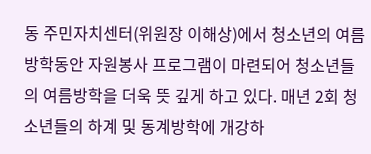동 주민자치센터(위원장 이해상)에서 청소년의 여름방학동안 자원봉사 프로그램이 마련되어 청소년들의 여름방학을 더욱 뜻 깊게 하고 있다. 매년 2회 청소년들의 하계 및 동계방학에 개강하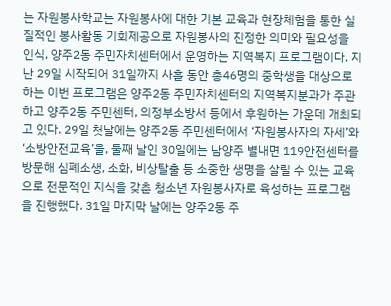는 자원봉사학교는 자원봉사에 대한 기본 교육과 현장체험을 통한 실질적인 봉사활동 기회제공으로 자원봉사의 진정한 의미와 필요성을 인식, 양주2동 주민자치센터에서 운영하는 지역복지 프로그램이다. 지난 29일 시작되어 31일까지 사흘 동안 총46명의 중학생을 대상으로 하는 이번 프로그램은 양주2동 주민자치센터의 지역복지분과가 주관하고 양주2동 주민센터, 의정부소방서 등에서 후원하는 가운데 개최되고 있다. 29일 첫날에는 양주2동 주민센터에서 ‘자원봉사자의 자세’와 ‘소방안전교육’을, 둘째 날인 30일에는 남양주 별내면 119안전센터를 방문해 심폐소생, 소화, 비상탈출 등 소중한 생명을 살릴 수 있는 교육으로 전문적인 지식을 갖춘 청소년 자원봉사자로 육성하는 프로그램을 진행했다. 31일 마지막 날에는 양주2동 주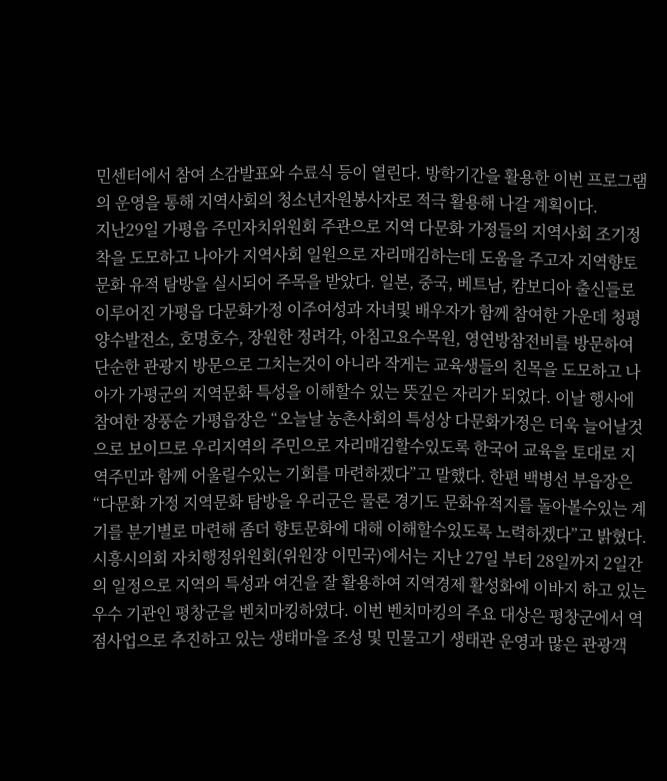민센터에서 참여 소감발표와 수료식 등이 열린다. 방학기간을 활용한 이번 프로그램의 운영을 통해 지역사회의 청소년자원봉사자로 적극 활용해 나갈 계획이다.
지난29일 가평읍 주민자치위원회 주관으로 지역 다문화 가정들의 지역사회 조기정착을 도모하고 나아가 지역사회 일원으로 자리매김하는데 도움을 주고자 지역향토문화 유적 탐방을 실시되어 주목을 받았다. 일본, 중국, 베트남, 캄보디아 출신들로 이루어진 가평읍 다문화가정 이주여성과 자녀및 배우자가 함께 참여한 가운데 청평양수발전소, 호명호수, 장원한 정려각, 아침고요수목원, 영연방참전비를 방문하여 단순한 관광지 방문으로 그치는것이 아니라 작게는 교육생들의 친목을 도모하고 나아가 가평군의 지역문화 특성을 이해할수 있는 뜻깊은 자리가 되었다. 이날 행사에 참여한 장풍순 가평읍장은 “오늘날 농촌사회의 특성상 다문화가정은 더욱 늘어날것으로 보이므로 우리지역의 주민으로 자리매김할수있도록 한국어 교육을 토대로 지역주민과 함께 어울릴수있는 기회를 마련하겠다”고 말했다. 한편 백병선 부읍장은 “다문화 가정 지역문화 탐방을 우리군은 물론 경기도 문화유적지를 돌아볼수있는 계기를 분기별로 마련해 좀더 향토문화에 대해 이해할수있도록 노력하겠다”고 밝혔다.
시흥시의회 자치행정위원회(위원장 이민국)에서는 지난 27일 부터 28일까지 2일간의 일정으로 지역의 특성과 여건을 잘 활용하여 지역경제 활성화에 이바지 하고 있는 우수 기관인 평창군을 벤치마킹하였다. 이번 벤치마킹의 주요 대상은 평창군에서 역점사업으로 추진하고 있는 생태마을 조성 및 민물고기 생태관 운영과 많은 관광객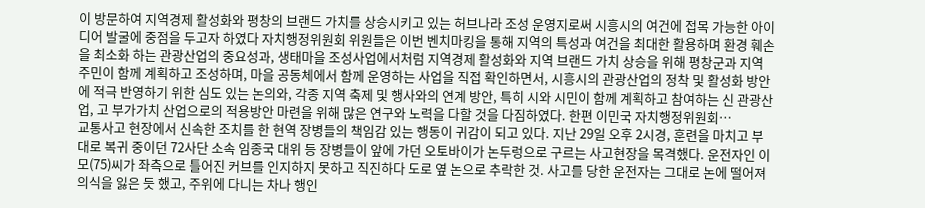이 방문하여 지역경제 활성화와 평창의 브랜드 가치를 상승시키고 있는 허브나라 조성 운영지로써 시흥시의 여건에 접목 가능한 아이디어 발굴에 중점을 두고자 하였다 자치행정위원회 위원들은 이번 벤치마킹을 통해 지역의 특성과 여건을 최대한 활용하며 환경 훼손을 최소화 하는 관광산업의 중요성과, 생태마을 조성사업에서처럼 지역경제 활성화와 지역 브랜드 가치 상승을 위해 평창군과 지역주민이 함께 계획하고 조성하며, 마을 공동체에서 함께 운영하는 사업을 직접 확인하면서, 시흥시의 관광산업의 정착 및 활성화 방안에 적극 반영하기 위한 심도 있는 논의와, 각종 지역 축제 및 행사와의 연계 방안, 특히 시와 시민이 함께 계획하고 참여하는 신 관광산업, 고 부가가치 산업으로의 적용방안 마련을 위해 많은 연구와 노력을 다할 것을 다짐하였다. 한편 이민국 자치행정위원회…
교통사고 현장에서 신속한 조치를 한 현역 장병들의 책임감 있는 행동이 귀감이 되고 있다. 지난 29일 오후 2시경, 훈련을 마치고 부대로 복귀 중이던 72사단 소속 임종국 대위 등 장병들이 앞에 가던 오토바이가 논두렁으로 구르는 사고현장을 목격했다. 운전자인 이모(75)씨가 좌측으로 틀어진 커브를 인지하지 못하고 직진하다 도로 옆 논으로 추락한 것. 사고를 당한 운전자는 그대로 논에 떨어져 의식을 잃은 듯 했고, 주위에 다니는 차나 행인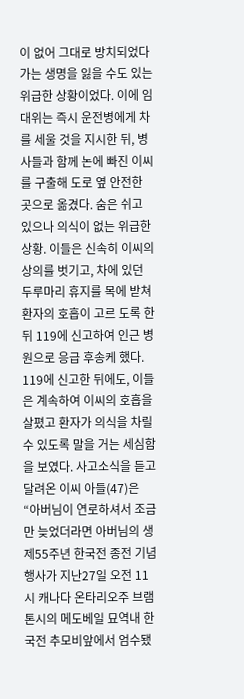이 없어 그대로 방치되었다가는 생명을 잃을 수도 있는 위급한 상황이었다. 이에 임 대위는 즉시 운전병에게 차를 세울 것을 지시한 뒤, 병사들과 함께 논에 빠진 이씨를 구출해 도로 옆 안전한 곳으로 옮겼다. 숨은 쉬고 있으나 의식이 없는 위급한 상황. 이들은 신속히 이씨의 상의를 벗기고, 차에 있던 두루마리 휴지를 목에 받쳐 환자의 호흡이 고르 도록 한뒤 119에 신고하여 인근 병원으로 응급 후송케 했다. 119에 신고한 뒤에도, 이들은 계속하여 이씨의 호흡을 살폈고 환자가 의식을 차릴 수 있도록 말을 거는 세심함을 보였다. 사고소식을 듣고 달려온 이씨 아들(47)은 “아버님이 연로하셔서 조금만 늦었더라면 아버님의 생
제55주년 한국전 종전 기념행사가 지난27일 오전 11시 캐나다 온타리오주 브램톤시의 메도베일 묘역내 한국전 추모비앞에서 엄수됐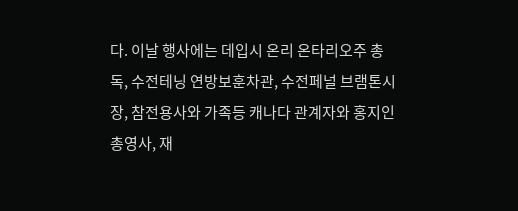다. 이날 행사에는 데입시 온리 온타리오주 총독, 수전테닝 연방보훈차관, 수전페널 브램톤시장, 참전용사와 가족등 캐나다 관계자와 홍지인 총영사, 재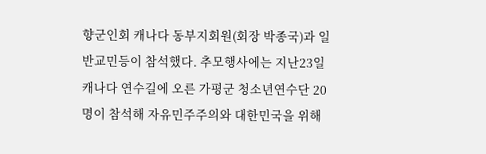향군인회 캐나다 동부지회원(회장 박종국)과 일반교민등이 참석했다. 추모행사에는 지난23일 캐나다 연수길에 오른 가평군 청소년연수단 20명이 참석해 자유민주주의와 대한민국을 위해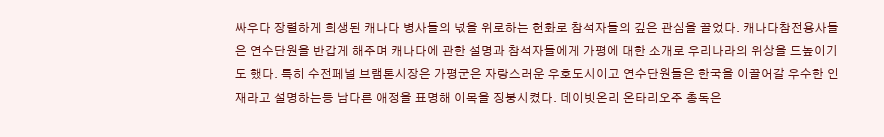싸우다 장렬하게 희생된 캐나다 병사들의 넋을 위로하는 헌화로 참석자들의 깊은 관심을 끌었다. 캐나다참전용사들은 연수단원을 반갑게 해주며 캐나다에 관한 설명과 참석자들에게 가평에 대한 소개로 우리나라의 위상을 드높이기도 했다. 특히 수전페널 브램톤시장은 가평군은 자랑스러운 우호도시이고 연수단원들은 한국을 이끌어갈 우수한 인재라고 설명하는등 남다른 애정을 표명해 이목을 징붕시켰다. 데이빗온리 온타리오주 총독은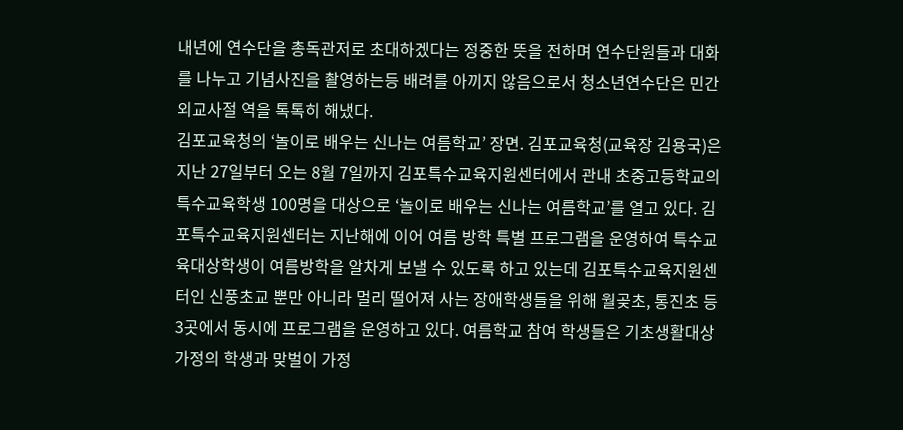내년에 연수단을 총독관저로 초대하겠다는 정중한 뜻을 전하며 연수단원들과 대화를 나누고 기념사진을 촬영하는등 배려를 아끼지 않음으로서 청소년연수단은 민간외교사절 역을 톡톡히 해냈다.
김포교육청의 ‘놀이로 배우는 신나는 여름학교’ 장면. 김포교육청(교육장 김용국)은 지난 27일부터 오는 8월 7일까지 김포특수교육지원센터에서 관내 초중고등학교의 특수교육학생 100명을 대상으로 ‘놀이로 배우는 신나는 여름학교’를 열고 있다. 김포특수교육지원센터는 지난해에 이어 여름 방학 특별 프로그램을 운영하여 특수교육대상학생이 여름방학을 알차게 보낼 수 있도록 하고 있는데 김포특수교육지원센터인 신풍초교 뿐만 아니라 멀리 떨어져 사는 장애학생들을 위해 월곶초, 통진초 등 3곳에서 동시에 프로그램을 운영하고 있다. 여름학교 참여 학생들은 기초생활대상 가정의 학생과 맞벌이 가정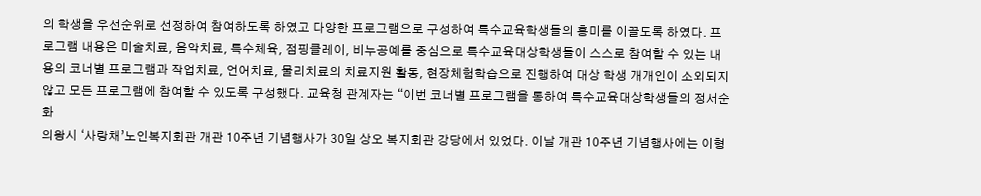의 학생을 우선순위로 선정하여 참여하도록 하였고 다양한 프로그램으로 구성하여 특수교육학생들의 흥미를 이끌도록 하였다. 프로그램 내용은 미술치료, 음악치료, 특수체육, 점핑클레이, 비누공예를 중심으로 특수교육대상학생들이 스스로 참여할 수 있는 내용의 코너별 프로그램과 작업치료, 언어치료, 물리치료의 치료지원 활동, 현장체험학습으로 진행하여 대상 학생 개개인이 소외되지 않고 모든 프로그램에 참여할 수 있도록 구성했다. 교육청 관계자는 “이번 코너별 프로그램을 통하여 특수교육대상학생들의 정서순화
의왕시 ‘사랑채’노인복지회관 개관 10주년 기념행사가 30일 상오 복지회관 강당에서 있었다. 이날 개관 10주년 기념행사에는 이형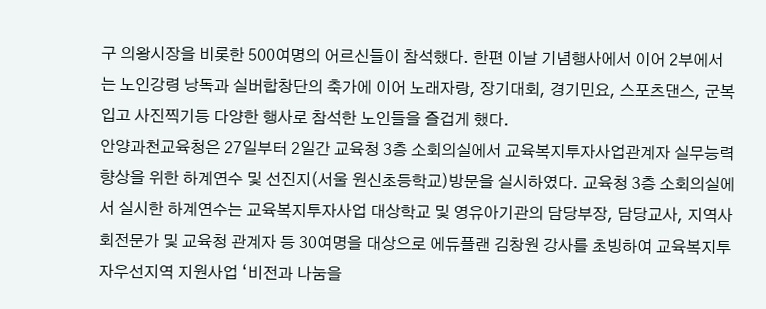구 의왕시장을 비롯한 500여명의 어르신들이 참석했다. 한편 이날 기념행사에서 이어 2부에서는 노인강령 낭독과 실버합창단의 축가에 이어 노래자랑, 장기대회, 경기민요, 스포츠댄스, 군복입고 사진찍기등 다양한 행사로 참석한 노인들을 즐겁게 했다.
안양과천교육청은 27일부터 2일간 교육청 3층 소회의실에서 교육복지투자사업관계자 실무능력 향상을 위한 하계연수 및 선진지(서울 원신초등학교)방문을 실시하였다. 교육청 3층 소회의실에서 실시한 하계연수는 교육복지투자사업 대상학교 및 영유아기관의 담당부장, 담당교사, 지역사회전문가 및 교육청 관계자 등 30여명을 대상으로 에듀플랜 김창원 강사를 초빙하여 교육복지투자우선지역 지원사업 ‘비전과 나눔을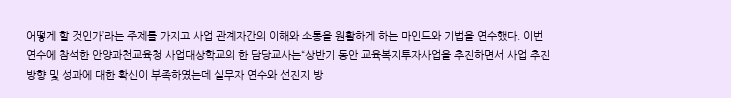어떻게 할 것인가’라는 주제를 가지고 사업 관계자간의 이해와 소통을 원활하게 하는 마인드와 기법을 연수했다. 이번 연수에 참석한 안양과천교육청 사업대상학교의 한 담당교사는“상반기 동안 교육복지투자사업을 추진하면서 사업 추진방향 및 성과에 대한 확신이 부족하였는데 실무자 연수와 선진지 방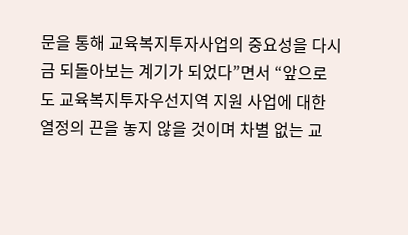문을 통해 교육복지투자사업의 중요성을 다시금 되돌아보는 계기가 되었다”면서 “앞으로도 교육복지투자우선지역 지원 사업에 대한 열정의 끈을 놓지 않을 것이며 차별 없는 교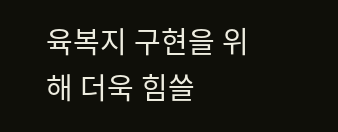육복지 구현을 위해 더욱 힘쓸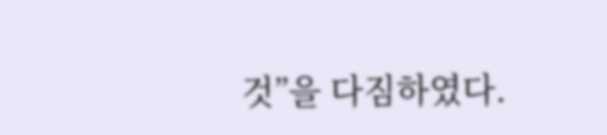것”을 다짐하였다.